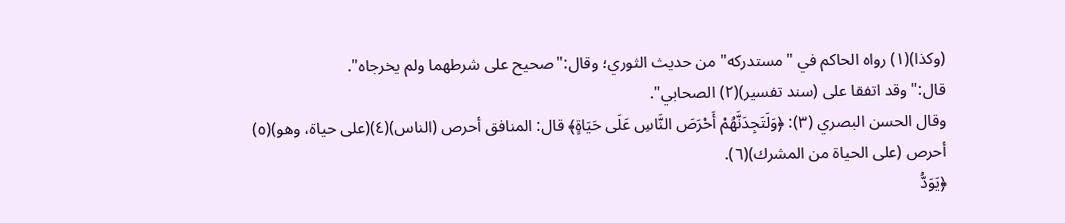(وكذا)(١) رواه الحاكم في "مستدركه" من حديث الثوري؛ وقال:"صحيح على شرطهما ولم يخرجاه".
قال:"وقد اتفقا على (سند تفسير)(٢) الصحابي".
وقال الحسن البصري (٣): ﴿وَلَتَجِدَنَّهُمْ أَحْرَصَ النَّاسِ عَلَى حَيَاةٍ﴾ قال: المنافق أحرص (الناس)(٤)(على حياة، وهو)(٥) أحرص (على الحياة من المشرك)(٦).
﴿يَوَدُّ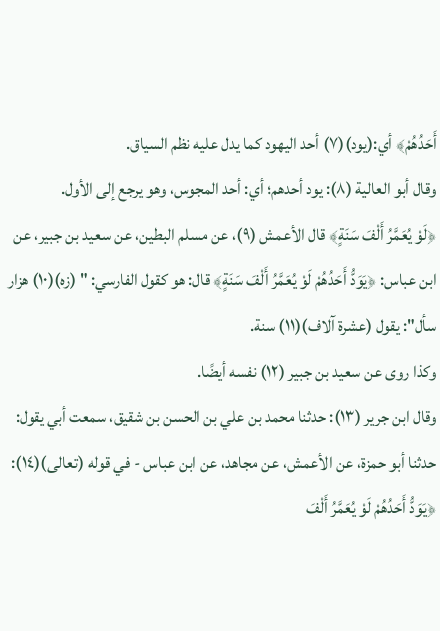أَحَدُهُمْ﴾ أي:(يود)(٧) أحد اليهود كما يدل عليه نظم السياق.
وقال أبو العالية (٨): يود أحدهم؛ أي: أحد المجوس، وهو يرجع إلى الأول.
﴿لَوْ يُعَمَّرُ أَلْفَ سَنَةٍ﴾ قال الأعمش (٩)، عن مسلم البطين، عن سعيد بن جبير، عن ابن عباس: ﴿يَوَدُّ أَحَدُهُمْ لَوْ يُعَمَّرُ أَلْفَ سَنَةٍ﴾ قال: هو كقول الفارسي: " (زه)(١٠) هزار سأل": يقول (عشرة آلاف)(١١) سنة.
وكذا روى عن سعيد بن جبير (١٢) نفسه أيضًا.
وقال ابن جرير (١٣): حدثنا محمد بن علي بن الحسن بن شقيق، سمعت أبي يقول: حدثنا أبو حمزة، عن الأعمش، عن مجاهد، عن ابن عباس - في قوله (تعالى)(١٤): ﴿يَوَدُّ أَحَدُهُمْ لَوْ يُعَمَّرُ أَلْفَ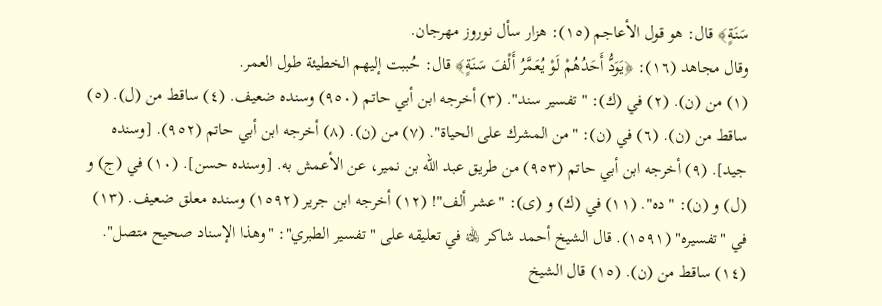سَنَةٍ﴾ قال: هو قول الأعاجم (١٥): هزار سأل نوروز مهرجان.
وقال مجاهد (١٦): ﴿يَوَدُّ أَحَدُهُمْ لَوْ يُعَمَّرُ أَلْفَ سَنَةٍ﴾ قال: حُببت إليهم الخطيئة طول العمر.
(١) من (ن). (٢) في (ك): "تفسير سند". (٣) أخرجه ابن أبي حاتم (٩٥٠) وسنده ضعيف. (٤) ساقط من (ل). (٥) ساقط من (ن). (٦) في (ن): "من المشرك على الحياة". (٧) من (ن). (٨) أخرجه ابن أبي حاتم (٩٥٢). [وسنده جيد]. (٩) أخرجه ابن أبي حاتم (٩٥٣) من طريق عبد الله بن نمير، عن الأعمش به. [وسنده حسن]. (١٠) في (ج) و (ل) و (ن): "ده". (١١) في (ك) و (ى): "عشر ألف"! (١٢) أخرجه ابن جرير (١٥٩٢) وسنده معلق ضعيف. (١٣) في "تفسيره" (١٥٩١). قال الشيخ أحمد شاكر ﵀ في تعليقه على "تفسير الطبري": "وهذا الإسناد صحيح متصل". (١٤) ساقط من (ن). (١٥) قال الشيخ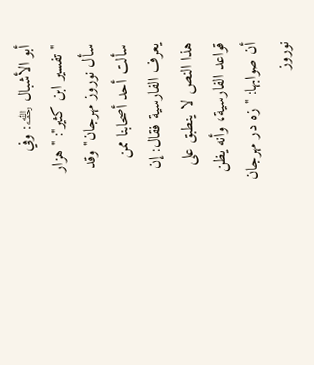أبو الأشبال ﵀: وفي "تفسير ابن كثير": "هزار سأل نوروز مهرجان" وقد سألت أحد أصحابنا ممن يعرف الفارسية فقال: إن هذا النص لا ينطبق على قواعد الفارسية، وأنه يظن أن صوابها: "زه در مهرجان نوروز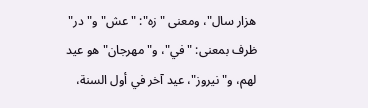هزار سال"، ومعنى "زه": "عش" و"در" ظرف بمعنى: "في"، و"مهرجان" هو عيد لهم، و"نيروز"، عيد آخر في أول السنة،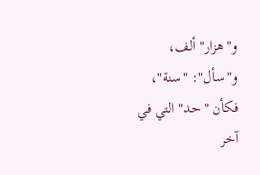و"هزار" ألف، و"سأل": "سنة"، فكأن "حد" التي في آخر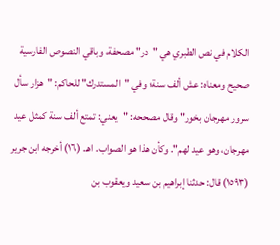الكلام في نص الطبري هي "در" مصحفة، وباقي النصوص الفارسية صحيح ومعناه: عش ألف سنة؛ وفي "المستدرك" للحاكم: "هزار سأل سرور مهرجان بخور" وقال مصححه: "يعني: تمتع ألف سنة كمثل عيد مهرجان، وهو عيد لهم". وكأن هذا هو الصواب. اهـ. (١٦) أخرجه ابن جرير (١٥٩٣) قال: حدثنا إبراهيم بن سعيد ويعقوب بن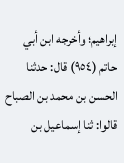إبراهيم؛ وأخرجه ابن أبي حاتم (٩٥٤) قال: حدثنا الحسن بن محمد بن الصباح قالوا: ثنا إسماعيل بن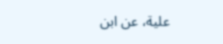علية، عن ابن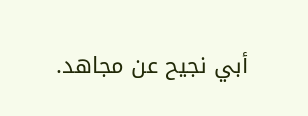أبي نجيح عن مجاهد.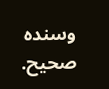وسنده صحيح.